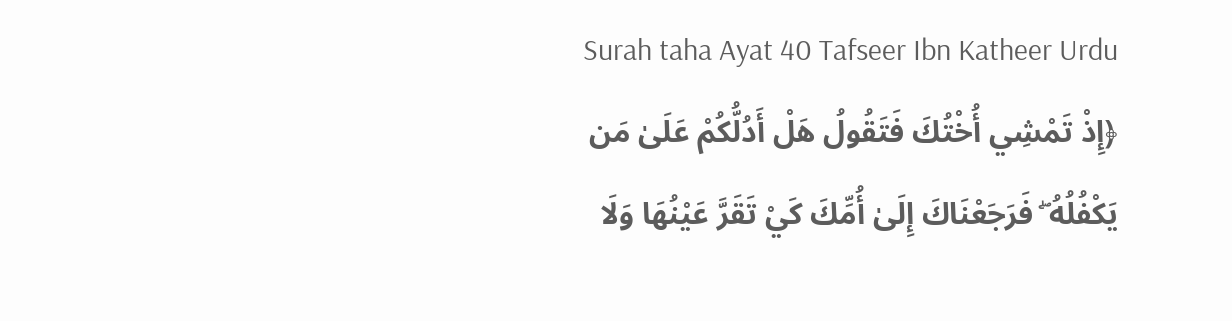Surah taha Ayat 40 Tafseer Ibn Katheer Urdu
﴿إِذْ تَمْشِي أُخْتُكَ فَتَقُولُ هَلْ أَدُلُّكُمْ عَلَىٰ مَن يَكْفُلُهُ ۖ فَرَجَعْنَاكَ إِلَىٰ أُمِّكَ كَيْ تَقَرَّ عَيْنُهَا وَلَا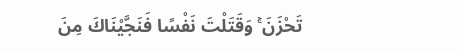تَحْزَنَ ۚ وَقَتَلْتَ نَفْسًا فَنَجَّيْنَاكَ مِنَ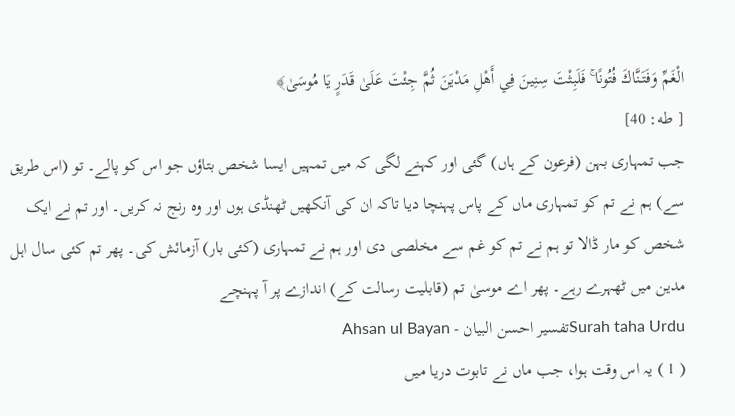الْغَمِّ وَفَتَنَّاكَ فُتُونًا ۚ فَلَبِثْتَ سِنِينَ فِي أَهْلِ مَدْيَنَ ثُمَّ جِئْتَ عَلَىٰ قَدَرٍ يَا مُوسَىٰ﴾
[ طه: 40]
جب تمہاری بہن (فرعون کے ہاں) گئی اور کہنے لگی کہ میں تمہیں ایسا شخص بتاؤں جو اس کو پالے۔ تو (اس طریق سے) ہم نے تم کو تمہاری ماں کے پاس پہنچا دیا تاکہ ان کی آنکھیں ٹھنڈی ہوں اور وہ رنج نہ کریں۔ اور تم نے ایک شخص کو مار ڈالا تو ہم نے تم کو غم سے مخلصی دی اور ہم نے تمہاری (کئی بار) آزمائش کی۔ پھر تم کئی سال اہل مدین میں ٹھہرے رہے۔ پھر اے موسیٰ تم (قابلیت رسالت کے) اندازے پر آ پہنچے
Surah taha Urduتفسیر احسن البیان - Ahsan ul Bayan
( 1 ) یہ اس وقت ہوا، جب ماں نے تابوت دریا میں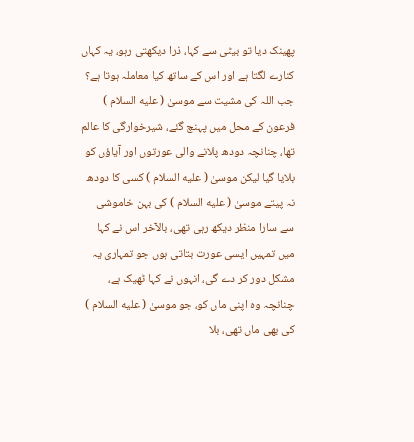پھینک دیا تو بیٹی سے کہا، ذرا دیکھتی رہو، یہ کہاں کنارے لگتا ہے اور اس کے ساتھ کیا معاملہ ہوتا ہے؟ جب اللہ کی مشیت سے موسیٰ ( عليه السلام ) فرعون کے محل میں پہنچ گئے، شیرخوارگی کا عالم تھا، چنانچہ دودھ پلانے والی عورتوں اور آیاؤں کو بلایا گیا لیکن موسیٰ ( عليه السلام ) کسی کا دودھ نہ پیتے موسیٰ ( عليه السلام ) کی بہن خاموشی سے سارا منظر دیکھ رہی تھی، بالآخر اس نے کہا میں تمہیں ایسی عورت بتاتی ہوں جو تمہاری یہ مشکل دور کر دے گی، انہوں نے کہا ٹھیک ہے، چنانچہ وہ اپنی ماں کو، جو موسیٰ ( عليه السلام ) کی بھی ماں تھی، بلا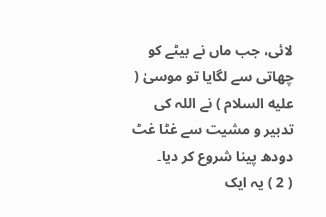لائی، جب ماں نے بیٹے کو چھاتی سے لگایا تو موسیٰ ( عليه السلام ) نے اللہ کی تدبیر و مشیت سے غٹا غٹ دودھ پینا شروع کر دیا۔
( 2 ) یہ ایک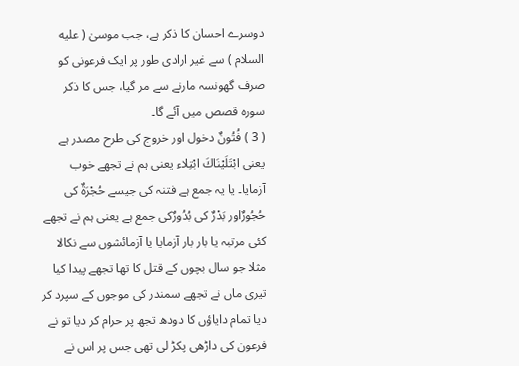دوسرے احسان کا ذکر ہے، جب موسیٰ ( عليه السلام ) سے غیر ارادی طور پر ایک فرعونی کو صرف گھونسہ مارنے سے مر گیا، جس کا ذکر سورہ قصص میں آئے گا۔
( 3 ) فُتُونٌ دخول اور خروج کی طرح مصدر ہے یعنی ابْتَلَيْنَاكَ ابْتِلاء یعنی ہم نے تجھے خوب آزمایا۔ یا یہ جمع ہے فتنہ کی جیسے حُجْرَةٌ کی حُجُورٌاور بَدْرٌ کی بُدُورٌکی جمع ہے یعنی ہم نے تجھے کئی مرتبہ یا بار بار آزمایا یا آزمائشوں سے نکالا مثلا جو سال بچوں کے قتل کا تھا تجھے پیدا کیا تیری ماں نے تجھے سمندر کی موجوں کے سپرد کر دیا تمام دایاؤں کا دودھ تجھ پر حرام کر دیا تو نے فرعون کی داڑھی پکڑ لی تھی جس پر اس نے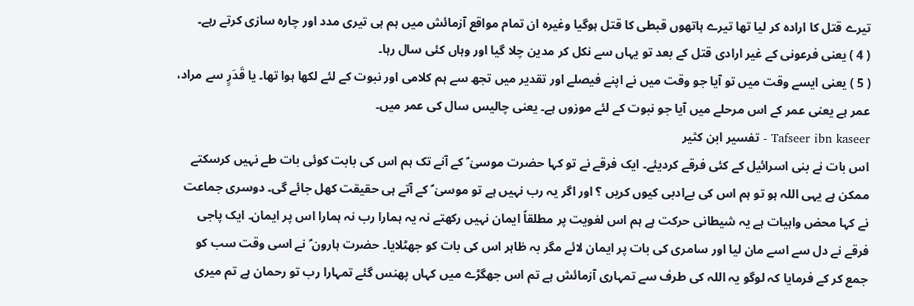تیرے قتل کا ارادہ کر لیا تھا تیرے ہاتھوں قبطی کا قتل ہوگیا وغیرہ ان تمام مواقع آزمائش میں ہم ہی تیری مدد اور چارہ سازی کرتے رہے۔
( 4 ) یعنی فرعونی کے غیر ارادی قتل کے بعد تو یہاں سے نکل کر مدین چلا گیا اور وہاں کئی سال رہا۔
( 5 ) یعنی ایسے وقت میں تو آیا جو وقت میں نے اپنے فیصلے اور تقدیر میں تجھ سے ہم کلامی اور نبوت کے لئے لکھا ہوا تھا۔ یا قَدَرٍ سے مراد، عمر ہے یعنی عمر کے اس مرحلے میں آیا جو نبوت کے لئے موزوں ہے۔ یعنی چالیس سال کی عمر میں۔
Tafseer ibn kaseer - تفسیر ابن کثیر
اس بات نے بنی اسرائیل کے کئی فرقے کردیئے۔ ایک فرقے نے تو کہا حضرت موسیٰ ؑ کے آنے تک ہم اس کی بابت کوئی بات طے نہیں کرسکتے ممکن ہے یہی اللہ ہو تو ہم اس کی بےادبی کیوں کریں ؟ اور اگر یہ رب نہیں ہے تو موسیٰ ؑ کے آتے ہی حقیقت کھل جائے گی۔ دوسری جماعت نے کہا محض واہیات ہے یہ شیطانی حرکت ہے ہم اس لغویت پر مطلقاً ایمان نہیں رکھتے نہ یہ ہمارا رب نہ ہمارا اس پر ایمان۔ ایک پاجی فرقے نے دل سے اسے مان لیا اور سامری کی بات پر ایمان لائے مگر بہ ظاہر اس کی بات کو جھٹلایا۔ حضرت ہارون ؑ نے اسی وقت سب کو جمع کر کے فرمایا کہ لوگو یہ اللہ کی طرف سے تمہاری آزمائش ہے تم اس جھگڑے میں کہاں پھنس گئے تمہارا رب تو رحمان ہے تم میری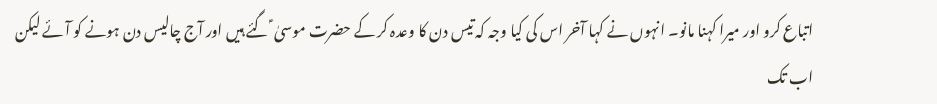اتباع کرو اور میرا کہنا مانو۔ انہوں نے کہا آخر اس کی کیا وجہ کہ تیس دن کا وعدہ کر کے حضرت موسیٰ ؑ گئے ہیں اور آج چالیس دن ہونے کو آئے لیکن اب تک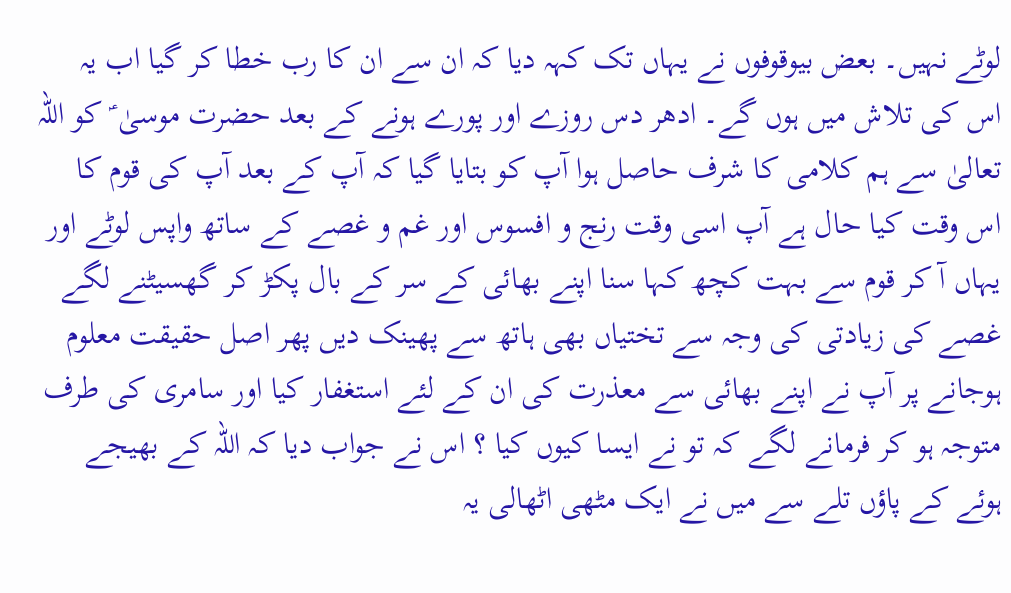لوٹے نہیں۔ بعض بیوقوفوں نے یہاں تک کہہ دیا کہ ان سے ان کا رب خطا کر گیا اب یہ اس کی تلاش میں ہوں گے۔ ادھر دس روزے اور پورے ہونے کے بعد حضرت موسیٰ ؑ کو اللہ تعالیٰ سے ہم کلامی کا شرف حاصل ہوا آپ کو بتایا گیا کہ آپ کے بعد آپ کی قوم کا اس وقت کیا حال ہے آپ اسی وقت رنج و افسوس اور غم و غصے کے ساتھ واپس لوٹے اور یہاں آ کر قوم سے بہت کچھ کہا سنا اپنے بھائی کے سر کے بال پکڑ کر گھسیٹنے لگے غصے کی زیادتی کی وجہ سے تختیاں بھی ہاتھ سے پھینک دیں پھر اصل حقیقت معلوم ہوجانے پر آپ نے اپنے بھائی سے معذرت کی ان کے لئے استغفار کیا اور سامری کی طرف متوجہ ہو کر فرمانے لگے کہ تو نے ایسا کیوں کیا ؟ اس نے جواب دیا کہ اللہ کے بھیجے ہوئے کے پاؤں تلے سے میں نے ایک مٹھی اٹھالی یہ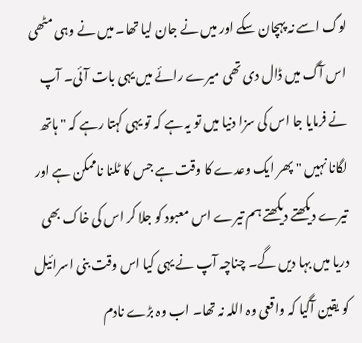لوگ اسے نہ پہچان سکے اور میں نے جان لیا تھا۔ میں نے وہی مٹھی اس آگ میں ڈال دی تھی میرے رائے میں یہی بات آئی۔ آپ نے فرمایا جا اس کی سزا دنیا میں تو یہ ہے کہ تو یہی کہتا رہے کہ " ہاتھ لگانا نہیں " پھر ایک وعدے کا وقت ہے جس کا ٹلنا ناممکن ہے اور تیرے دیکھتے دیکھتے ہم تیرے اس معبود کو جلا کر اس کی خاک بھی دریا میں بہا دیں گے۔ چناچہ آپ نے یہی کیا اس وقت بنی اسرائیل کو یقین آگیا کہ واقعی وہ اللہ نہ تھا۔ اب وہ بڑے نادم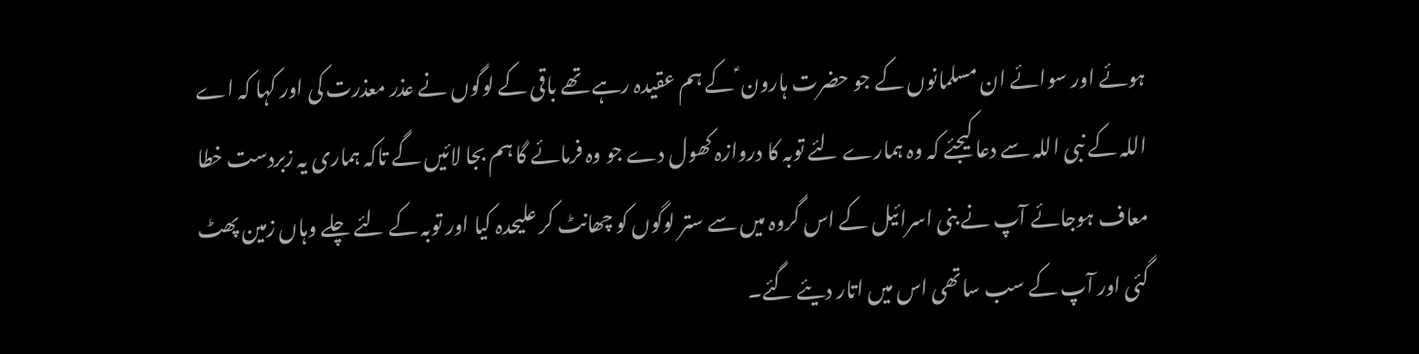ہوئے اور سوائے ان مسلمانوں کے جو حضرت ہارون ؑ کے ہم عقیدہ رہے تھے باقی کے لوگوں نے عذر معذرت کی اور کہا کہ اے اللہ کے نبی اللہ سے دعا کیجئے کہ وہ ہمارے لئے توبہ کا دروازہ کھول دے جو وہ فرمائے گا ہم بجا لائیں گے تاکہ ہماری یہ زبردست خطا معاف ہوجائے آپ نے بنی اسرائیل کے اس گروہ میں سے ستر لوگوں کو چھانٹ کر علیحدہ کیا اور توبہ کے لئے چلے وہاں زمین پھٹ گئی اور آپ کے سب ساتھی اس میں اتار دیئے گئے۔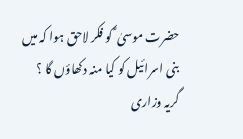حضرت موسیٰ ؑ کو فکر لاحق ہوا کہ میں بنی اسرائیل کو کیا منہ دکھاؤں گا ؟ گریہ وزاری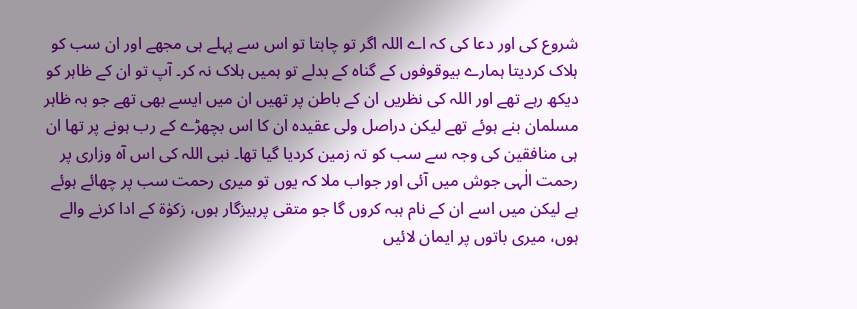شروع کی اور دعا کی کہ اے اللہ اگر تو چاہتا تو اس سے پہلے ہی مجھے اور ان سب کو ہلاک کردیتا ہمارے بیوقوفوں کے گناہ کے بدلے تو ہمیں ہلاک نہ کر۔ آپ تو ان کے ظاہر کو دیکھ رہے تھے اور اللہ کی نظریں ان کے باطن پر تھیں ان میں ایسے بھی تھے جو بہ ظاہر مسلمان بنے ہوئے تھے لیکن دراصل ولی عقیدہ ان کا اس بچھڑے کے رب ہونے پر تھا ان ہی منافقین کی وجہ سے سب کو تہ زمین کردیا گیا تھا۔ نبی اللہ کی اس آہ وزاری پر رحمت الٰہی جوش میں آئی اور جواب ملا کہ یوں تو میری رحمت سب پر چھائے ہوئے ہے لیکن میں اسے ان کے نام ہبہ کروں گا جو متقی پرہیزگار ہوں، زکوٰۃ کے ادا کرنے والے ہوں، میری باتوں پر ایمان لائیں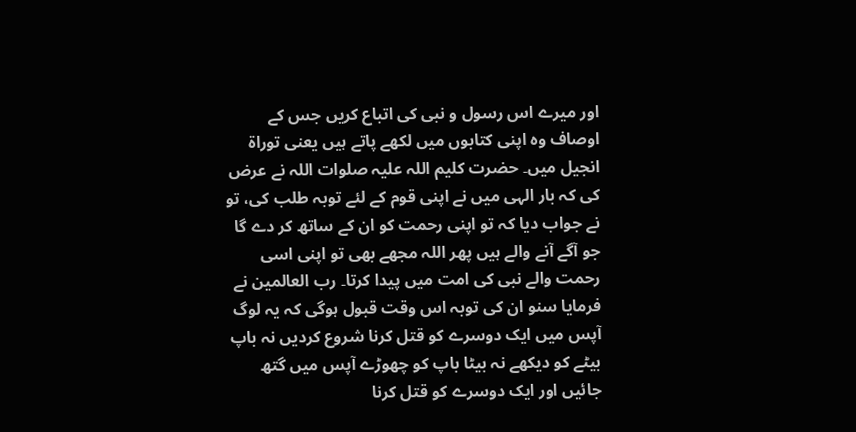اور میرے اس رسول و نبی کی اتباع کریں جس کے اوصاف وہ اپنی کتابوں میں لکھے پاتے ہیں یعنی توراۃ انجیل میں۔ حضرت کلیم اللہ علیہ صلوات اللہ نے عرض کی کہ بار الہی میں نے اپنی قوم کے لئے توبہ طلب کی، تو نے جواب دیا کہ تو اپنی رحمت کو ان کے ساتھ کر دے گا جو آگے آنے والے ہیں پھر اللہ مجھے بھی تو اپنی اسی رحمت والے نبی کی امت میں پیدا کرتا۔ رب العالمین نے فرمایا سنو ان کی توبہ اس وقت قبول ہوگی کہ یہ لوگ آپس میں ایک دوسرے کو قتل کرنا شروع کردیں نہ باپ بیٹے کو دیکھے نہ بیٹا باپ کو چھوڑے آپس میں گتھ جائیں اور ایک دوسرے کو قتل کرنا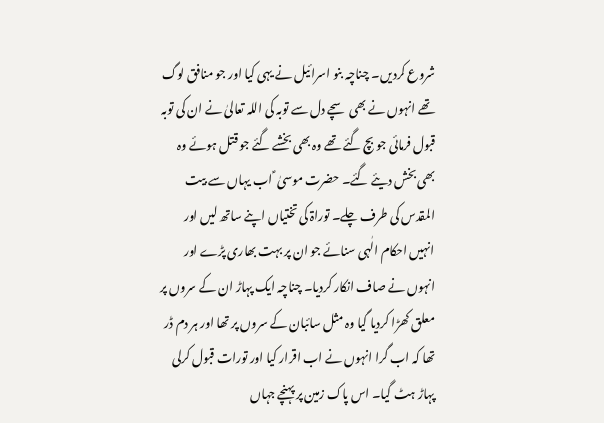شروع کردیں۔ چناچہ بنو اسرائیل نے یہی کیا اور جو منافق لوگ تھے انہوں نے بھی سچے دل سے توبہ کی اللہ تعالیٰ نے ان کی توبہ قبول فرمائی جو بچ گئے تھے وہ بھی بخشے گئے جو قتل ہوئے وہ بھی بخش دیئے گئے۔ حضرت موسیٰ ؑ اب یہاں سے بیت المقدس کی طرف چلے۔ توراۃ کی تختیاں اپنے ساتھ لیں اور انہیں احکام الٰہی سنائے جو ان پر بہت بھاری پڑے اور انہوں نے صاف انکار کردیا۔ چناچہ ایک پہاڑ ان کے سروں پر معلق کھڑا کردیا گیا وہ مثل سائبان کے سروں پر تھا اور ہر دم ڈر تھا کہ اب گرا انہوں نے اب اقرار کیا اور تورات قبول کرلی پہاڑ ہٹ گیا۔ اس پاک زمین پر پہنچے جہاں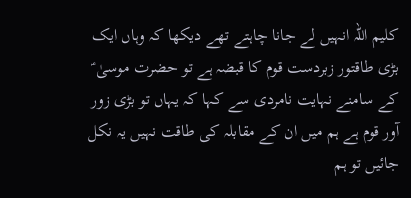کلیم اللہ انہیں لے جانا چاہتے تھے دیکھا کہ وہاں ایک بڑی طاقتور زبردست قوم کا قبضہ ہے تو حضرت موسیٰ ؑ کے سامنے نہایت نامردی سے کہا کہ یہاں تو بڑی زور آور قوم ہے ہم میں ان کے مقابلہ کی طاقت نہیں یہ نکل جائیں تو ہم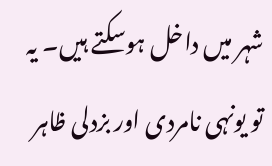شہر میں داخل ہوسکتے ہیں۔ یہ تو یونہی نامردی اور بزدلی ظاہر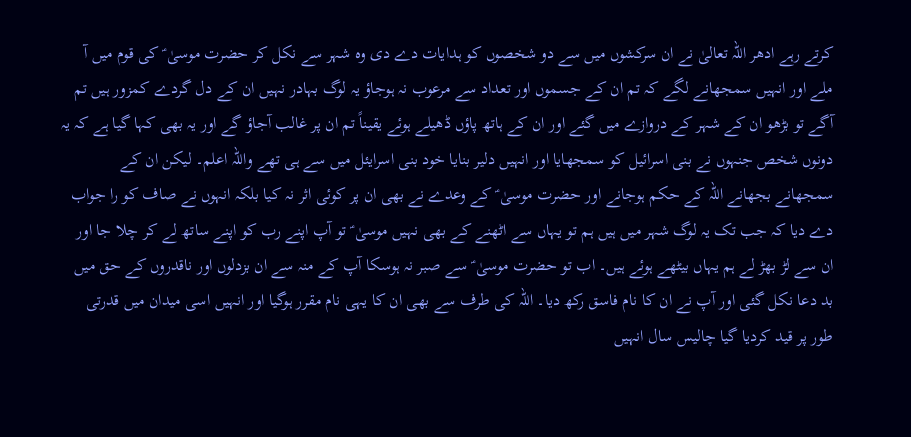کرتے رہے ادھر اللہ تعالیٰ نے ان سرکشوں میں سے دو شخصوں کو ہدایات دے دی وہ شہر سے نکل کر حضرت موسیٰ ؑ کی قوم میں آ ملے اور انہیں سمجھانے لگے کہ تم ان کے جسموں اور تعداد سے مرعوب نہ ہوجاؤ یہ لوگ بہادر نہیں ان کے دل گردے کمزور ہیں تم آگے تو بڑھو ان کے شہر کے دروازے میں گئے اور ان کے ہاتھ پاؤں ڈھیلے ہوئے یقیناً تم ان پر غالب آجاؤ گے اور یہ بھی کہا گیا ہے کہ یہ دونوں شخص جنہوں نے بنی اسرائیل کو سمجھایا اور انہیں دلیر بنایا خود بنی اسرایئل میں سے ہی تھے واللہ اعلم۔ لیکن ان کے سمجھانے بجھانے اللہ کے حکم ہوجانے اور حضرت موسیٰ ؑ کے وعدے نے بھی ان پر کوئی اثر نہ کیا بلکہ انہوں نے صاف کو را جواب دے دیا کہ جب تک یہ لوگ شہر میں ہیں ہم تو یہاں سے اٹھنے کے بھی نہیں موسیٰ ؑ تو آپ اپنے رب کو اپنے ساتھ لے کر چلا جا اور ان سے لڑ بھڑ لے ہم یہاں بیٹھے ہوئے ہیں۔ اب تو حضرت موسیٰ ؑ سے صبر نہ ہوسکا آپ کے منہ سے ان بزدلوں اور ناقدروں کے حق میں بد دعا نکل گئی اور آپ نے ان کا نام فاسق رکھ دیا۔ اللہ کی طرف سے بھی ان کا یہی نام مقرر ہوگیا اور انہیں اسی میدان میں قدرتی طور پر قید کردیا گیا چالیس سال انہیں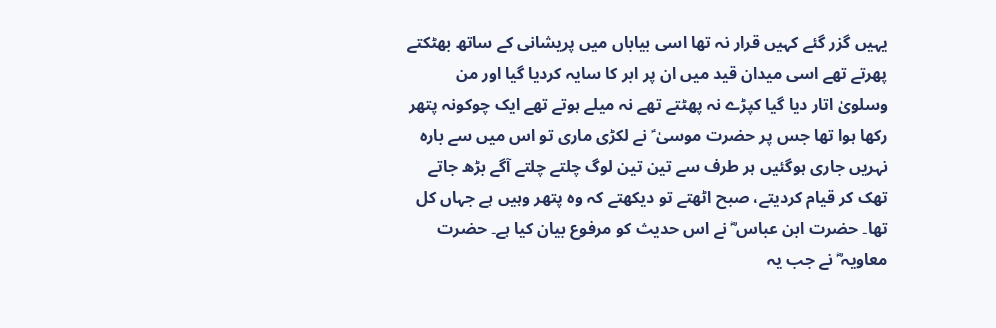یہیں گزر گئے کہیں قرار نہ تھا اسی بیاباں میں پریشانی کے ساتھ بھٹکتے پھرتے تھے اسی میدان قید میں ان پر ابر کا سایہ کردیا گیا اور من وسلویٰ اتار دیا گیا کپڑے نہ پھٹتے تھے نہ میلے ہوتے تھے ایک چوکونہ پتھر رکھا ہوا تھا جس پر حضرت موسیٰ ؑ نے لکڑی ماری تو اس میں سے بارہ نہریں جاری ہوگئیں ہر طرف سے تین تین لوگ چلتے چلتے آگے بڑھ جاتے تھک کر قیام کردیتے، صبح اٹھتے تو دیکھتے کہ وہ پتھر وہیں ہے جہاں کل تھا۔ حضرت ابن عباس ؓ نے اس حدیث کو مرفوع بیان کیا ہے۔ حضرت معاویہ ؓ نے جب یہ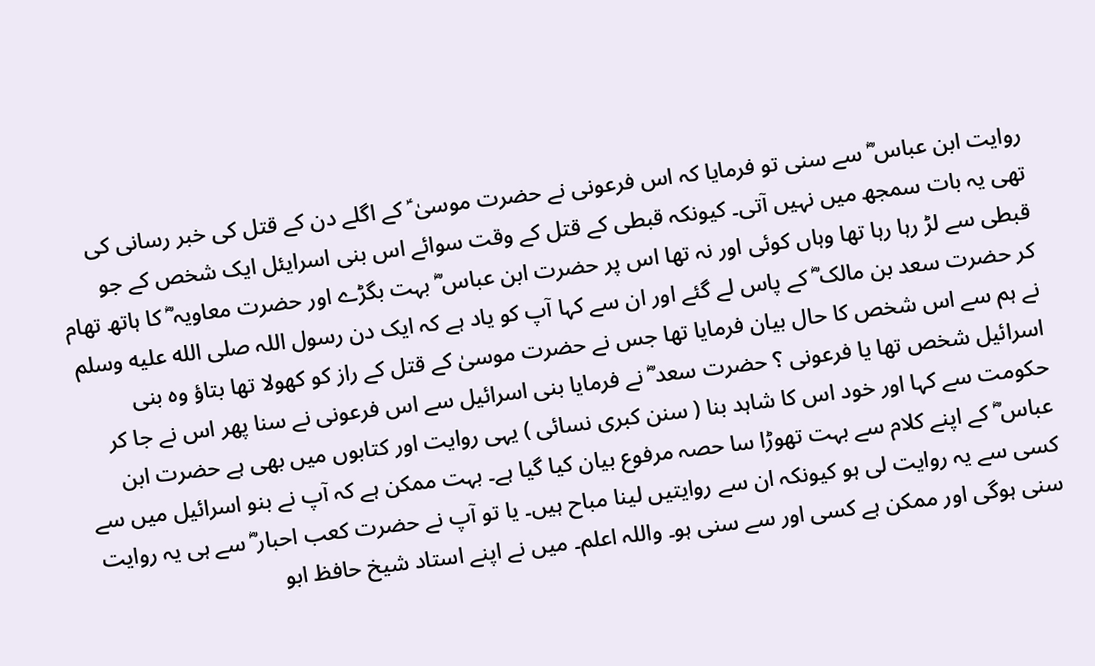روایت ابن عباس ؓ سے سنی تو فرمایا کہ اس فرعونی نے حضرت موسیٰ ؑ کے اگلے دن کے قتل کی خبر رسانی کی تھی یہ بات سمجھ میں نہیں آتی۔ کیونکہ قبطی کے قتل کے وقت سوائے اس بنی اسرایئل ایک شخص کے جو قبطی سے لڑ رہا رہا تھا وہاں کوئی اور نہ تھا اس پر حضرت ابن عباس ؓ بہت بگڑے اور حضرت معاویہ ؓ کا ہاتھ تھام کر حضرت سعد بن مالک ؓ کے پاس لے گئے اور ان سے کہا آپ کو یاد ہے کہ ایک دن رسول اللہ صلى الله عليه وسلم نے ہم سے اس شخص کا حال بیان فرمایا تھا جس نے حضرت موسیٰ کے قتل کے راز کو کھولا تھا بتاؤ وہ بنی اسرائیل شخص تھا یا فرعونی ؟ حضرت سعد ؓ نے فرمایا بنی اسرائیل سے اس فرعونی نے سنا پھر اس نے جا کر حکومت سے کہا اور خود اس کا شاہد بنا ( سنن کبری نسائی ) یہی روایت اور کتابوں میں بھی ہے حضرت ابن عباس ؓ کے اپنے کلام سے بہت تھوڑا سا حصہ مرفوع بیان کیا گیا ہے۔ بہت ممکن ہے کہ آپ نے بنو اسرائیل میں سے کسی سے یہ روایت لی ہو کیونکہ ان سے روایتیں لینا مباح ہیں۔ یا تو آپ نے حضرت کعب احبار ؓ سے ہی یہ روایت سنی ہوگی اور ممکن ہے کسی اور سے سنی ہو۔ واللہ اعلم۔ میں نے اپنے استاد شیخ حافظ ابو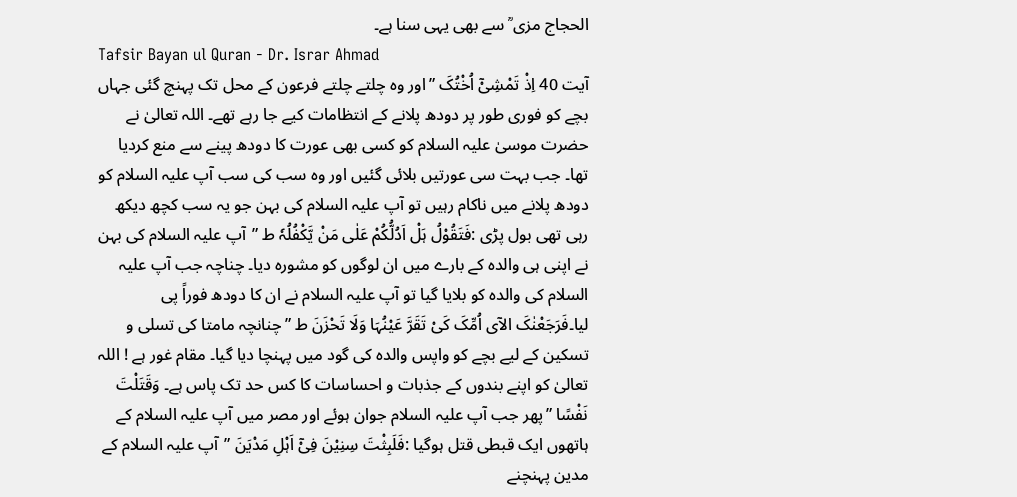الحجاج مزی ؒ سے بھی یہی سنا ہے۔
Tafsir Bayan ul Quran - Dr. Israr Ahmad
آیت 40 اِذْ تَمْشِیْٓ اُخْتُکَ ”اور وہ چلتے چلتے فرعون کے محل تک پہنچ گئی جہاں بچے کو فوری طور پر دودھ پلانے کے انتظامات کیے جا رہے تھے۔ اللہ تعالیٰ نے حضرت موسیٰ علیہ السلام کو کسی بھی عورت کا دودھ پینے سے منع کردیا تھا۔ جب بہت سی عورتیں بلائی گئیں اور وہ سب کی سب آپ علیہ السلام کو دودھ پلانے میں ناکام رہیں تو آپ علیہ السلام کی بہن جو یہ سب کچھ دیکھ رہی تھی بول پڑی :فَتَقُوْلُ ہَلْ اَدُلُّکُمْ عَلٰی مَنْ یَّکْفُلُہٗ ط ”آپ علیہ السلام کی بہن نے اپنی ہی والدہ کے بارے میں ان لوگوں کو مشورہ دیا۔ چناچہ جب آپ علیہ السلام کی والدہ کو بلایا گیا تو آپ علیہ السلام نے ان کا دودھ فوراً پی لیا۔فَرَجَعْنٰکَ الآی اُمِّکَ کَیْ تَقَرَّ عَیْنُہَا وَلَا تَحْزَنَ ط ”چنانچہ مامتا کی تسلی و تسکین کے لیے بچے کو واپس والدہ کی گود میں پہنچا دیا گیا۔ مقام غور ہے ! اللہ تعالیٰ کو اپنے بندوں کے جذبات و احساسات کا کس حد تک پاس ہے۔ وَقَتَلْتَ نَفْسًا ”پھر جب آپ علیہ السلام جوان ہوئے اور مصر میں آپ علیہ السلام کے ہاتھوں ایک قبطی قتل ہوگیا :فَلَبِثْتَ سِنِیْنَ فِیْٓ اَہْلِ مَدْیَنَ ”آپ علیہ السلام کے مدین پہنچنے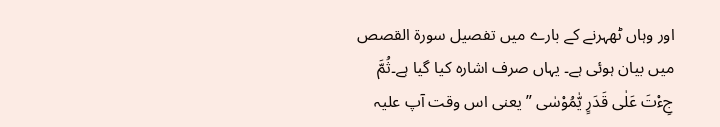اور وہاں ٹھہرنے کے بارے میں تفصیل سورة القصص میں بیان ہوئی ہے۔ یہاں صرف اشارہ کیا گیا ہے۔ثُمَّ جِءْتَ عَلٰی قَدَرٍ یّٰمُوْسٰی ”یعنی اس وقت آپ علیہ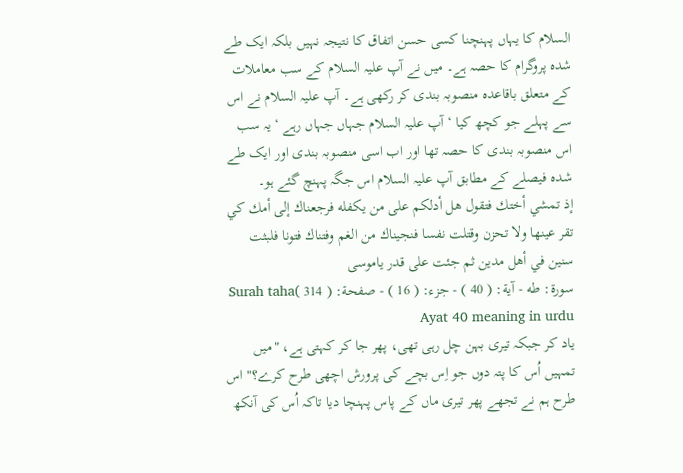السلام کا یہاں پہنچنا کسی حسن اتفاق کا نتیجہ نہیں بلکہ ایک طے شدہ پروگرام کا حصہ ہے۔ میں نے آپ علیہ السلام کے سب معاملات کے متعلق باقاعدہ منصوبہ بندی کر رکھی ہے۔ آپ علیہ السلام نے اس سے پہلے جو کچھ کیا ‘ آپ علیہ السلام جہاں جہاں رہے ‘ یہ سب اس منصوبہ بندی کا حصہ تھا اور اب اسی منصوبہ بندی اور ایک طے شدہ فیصلے کے مطابق آپ علیہ السلام اس جگہ پہنچ گئے ہو۔
إذ تمشي أختك فتقول هل أدلكم على من يكفله فرجعناك إلى أمك كي تقر عينها ولا تحزن وقتلت نفسا فنجيناك من الغم وفتناك فتونا فلبثت سنين في أهل مدين ثم جئت على قدر ياموسى
سورة: طه - آية: ( 40 ) - جزء: ( 16 ) - صفحة: ( 314 )Surah taha Ayat 40 meaning in urdu
یاد کر جبکہ تیری بہن چل رہی تھی، پھر جا کر کہتی ہے، "میں تمہیں اُس کا پتہ دوں جو اِس بچے کی پرورش اچھی طرح کرے؟" اس طرح ہم نے تجھے پھر تیری ماں کے پاس پہنچا دیا تاکہ اُس کی آنکھ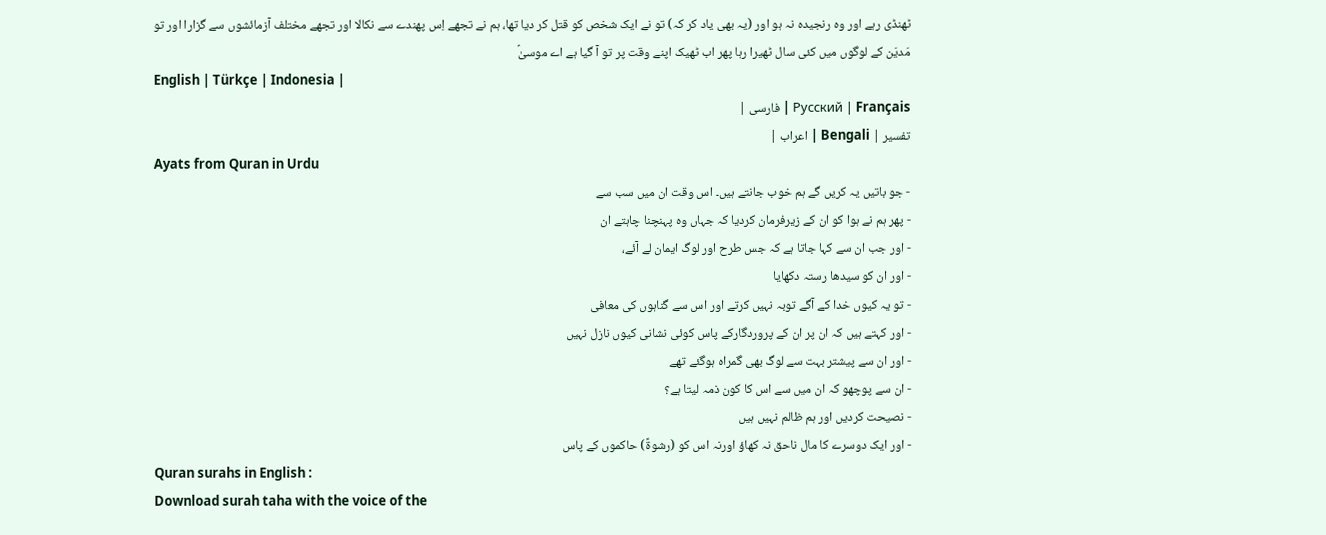ٹھنڈی رہے اور وہ رنجیدہ نہ ہو اور (یہ بھی یاد کر کہ) تو نے ایک شخص کو قتل کر دیا تھا، ہم نے تجھے اِس پھندے سے نکالا اور تجھے مختلف آزمائشوں سے گزارا اور تو مَدیَن کے لوگوں میں کئی سال ٹھیرا رہا پھر اب ٹھیک اپنے وقت پر تو آ گیا ہے اے موسیٰؑ
English | Türkçe | Indonesia |
Русский | Français | فارسی |
تفسير | Bengali | اعراب |
Ayats from Quran in Urdu
- جو باتیں یہ کریں گے ہم خوب جانتے ہیں۔ اس وقت ان میں سب سے
- پھر ہم نے ہوا کو ان کے زیرفرمان کردیا کہ جہاں وہ پہنچنا چاہتے ان
- اور جب ان سے کہا جاتا ہے کہ جس طرح اور لوگ ایمان لے آئے،
- اور ان کو سیدھا رستہ دکھایا
- تو یہ کیوں خدا کے آگے توبہ نہیں کرتے اور اس سے گناہوں کی معافی
- اور کہتے ہیں کہ ان پر ان کے پروردگارکے پاس کوئی نشانی کیوں نازل نہیں
- اور ان سے پیشتر بہت سے لوگ بھی گمراہ ہوگئے تھے
- ان سے پوچھو کہ ان میں سے اس کا کون ذمہ لیتا ہے؟
- نصیحت کردیں اور ہم ظالم نہیں ہیں
- اور ایک دوسرے کا مال ناحق نہ کھاؤ اورنہ اس کو (رشوةً) حاکموں کے پاس
Quran surahs in English :
Download surah taha with the voice of the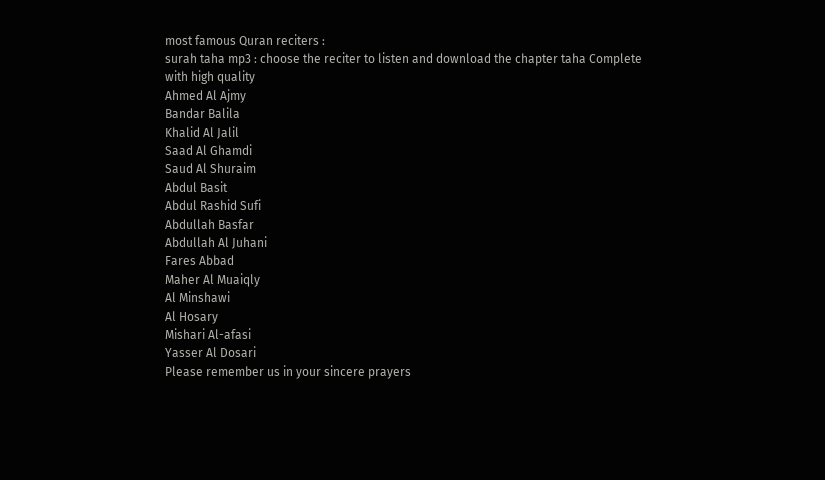most famous Quran reciters :
surah taha mp3 : choose the reciter to listen and download the chapter taha Complete with high quality
Ahmed Al Ajmy
Bandar Balila
Khalid Al Jalil
Saad Al Ghamdi
Saud Al Shuraim
Abdul Basit
Abdul Rashid Sufi
Abdullah Basfar
Abdullah Al Juhani
Fares Abbad
Maher Al Muaiqly
Al Minshawi
Al Hosary
Mishari Al-afasi
Yasser Al Dosari
Please remember us in your sincere prayers